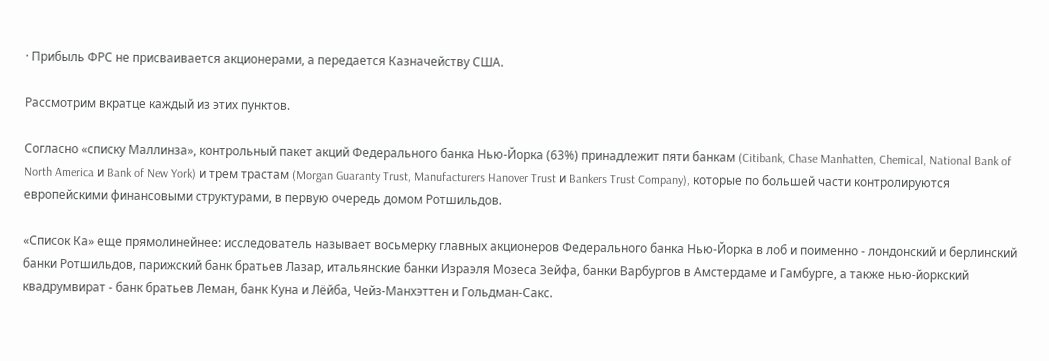· Прибыль ФРС не присваивается акционерами, а передается Казначейству США.

Рассмотрим вкратце каждый из этих пунктов.

Согласно «списку Маллинза», контрольный пакет акций Федерального банка Нью-Йорка (63%) принадлежит пяти банкам (Citibank, Chase Manhatten, Chemical, National Bank of North America и Bank of New York) и трем трастам (Morgan Guaranty Trust, Manufacturers Hanover Trust и Bankers Trust Company), которые по большей части контролируются европейскими финансовыми структурами, в первую очередь домом Ротшильдов.

«Список Ка» еще прямолинейнее: исследователь называет восьмерку главных акционеров Федерального банка Нью-Йорка в лоб и поименно - лондонский и берлинский банки Ротшильдов, парижский банк братьев Лазар, итальянские банки Израэля Мозеса Зейфа, банки Варбургов в Амстердаме и Гамбурге, а также нью-йоркский квадрумвират - банк братьев Леман, банк Куна и Лёйба, Чейз-Манхэттен и Гольдман-Сакс.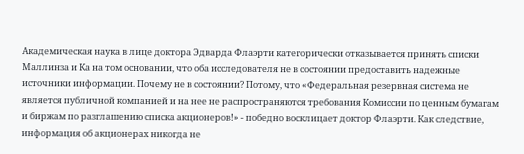Академическая наука в лице доктора Эдварда Флаэрти категорически отказывается принять списки Маллинза и Ка на том основании, что оба исследователя не в состоянии предоставить надежные источники информации. Почему не в состоянии? Потому, что «Федеральная резервная система не является публичной компанией и на нее не распространяются требования Комиссии по ценным бумагам и биржам по разглашению списка акционеров!» - победно восклицает доктор Флаэрти. Как следствие, информация об акционерах никогда не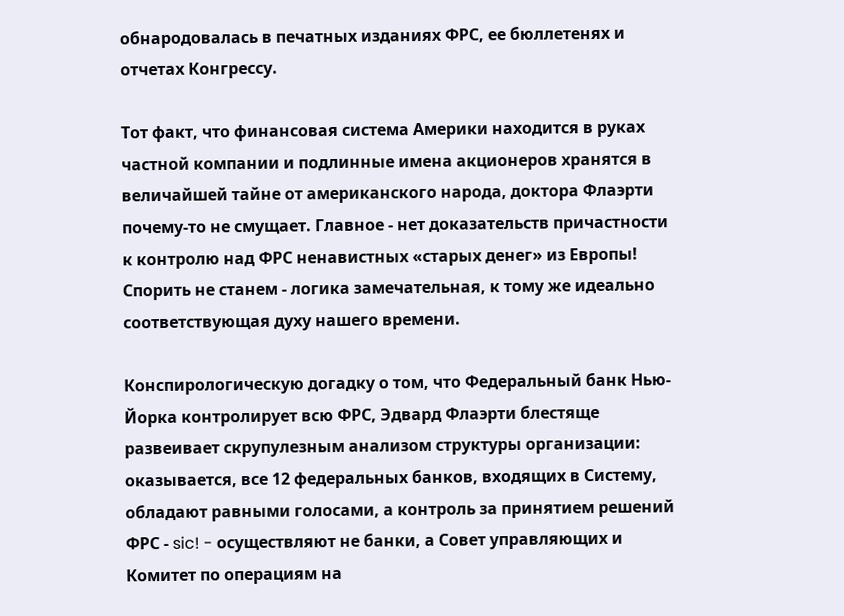обнародовалась в печатных изданиях ФРС, ее бюллетенях и отчетах Конгрессу.

Тот факт, что финансовая система Америки находится в руках частной компании и подлинные имена акционеров хранятся в величайшей тайне от американского народа, доктора Флаэрти почему-то не смущает. Главное - нет доказательств причастности к контролю над ФРС ненавистных «старых денег» из Европы! Спорить не станем - логика замечательная, к тому же идеально соответствующая духу нашего времени.

Конспирологическую догадку о том, что Федеральный банк Нью-Йорка контролирует всю ФРС, Эдвард Флаэрти блестяще развеивает скрупулезным анализом структуры организации: оказывается, все 12 федеральных банков, входящих в Систему, обладают равными голосами, а контроль за принятием решений ФРС - sic! - осуществляют не банки, а Совет управляющих и Комитет по операциям на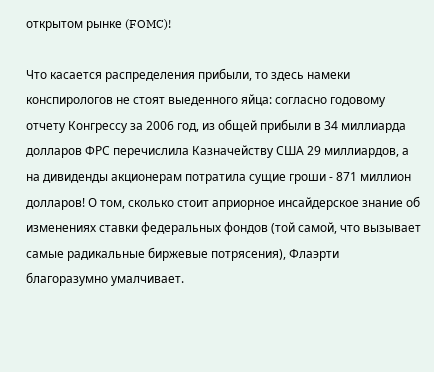открытом рынке (FOMC)!

Что касается распределения прибыли, то здесь намеки конспирологов не стоят выеденного яйца: согласно годовому отчету Конгрессу за 2006 год, из общей прибыли в 34 миллиарда долларов ФРС перечислила Казначейству США 29 миллиардов, а на дивиденды акционерам потратила сущие гроши - 871 миллион долларов! О том, сколько стоит априорное инсайдерское знание об изменениях ставки федеральных фондов (той самой, что вызывает самые радикальные биржевые потрясения), Флаэрти благоразумно умалчивает.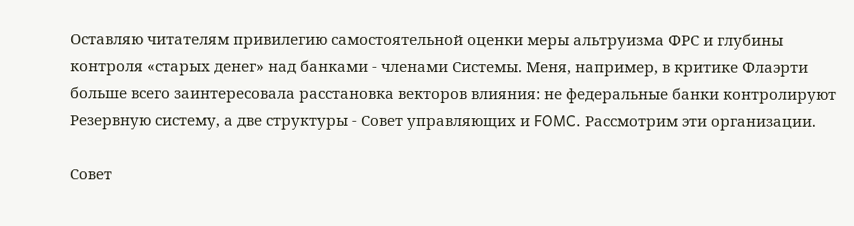Оставляю читателям привилегию самостоятельной оценки меры альтруизма ФРС и глубины контроля «старых денег» над банками - членами Системы. Меня, например, в критике Флаэрти больше всего заинтересовала расстановка векторов влияния: не федеральные банки контролируют Резервную систему, а две структуры - Совет управляющих и FOMC. Рассмотрим эти организации.

Совет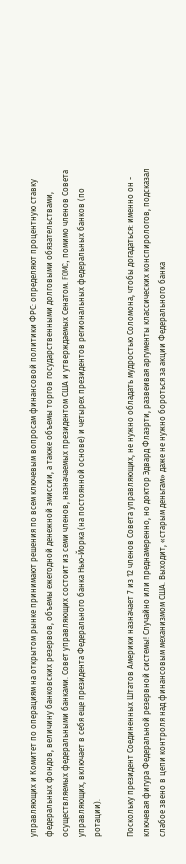управляющих и Комитет по операциям на открытом рынке принимают решения по всем ключевым вопросам финансовой политики ФРС: определяют процентную ставку федеральных фондов, величину банковских резервов, объемы ежегодной денежной эмиссии, а также объемы торгов государственными долговыми обязательствами, осуществляемых федеральными банками. Совет управляющих состоит из семи членов, назначаемых президентом США и утверждаемых Сенатом. FOMC, помимо членов Совета управляющих, включает в себя еще президента Федерального банка Нью-Йорка (на постоянной основе) и четырех президентов региональных федеральных банков (по ротации).

Поскольку президент Соединенных Штатов Америки назначает 7 из 12 членов Совета управляющих, не нужно обладать мудростью Соломона, чтобы догадаться: именно он - ключевая фигура Федеральной резервной системы! Случайно или преднамеренно, но доктор Эдвард Флаэрти, развеивая аргументы классических конспирологов, подсказал слабое звено в цепи контроля над финансовым механизмом США. Выходит, «старым деньгам» даже не нужно бороться за акции Федерального банка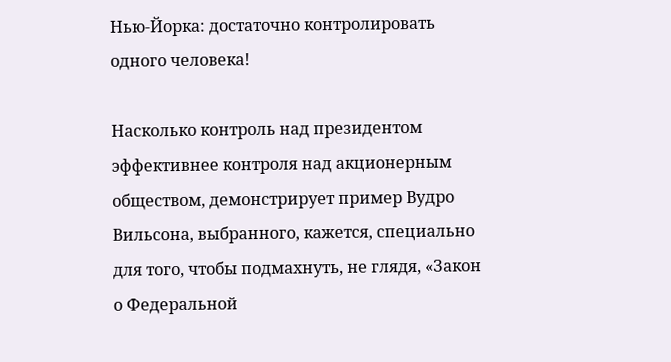Нью-Йорка: достаточно контролировать одного человека!

Насколько контроль над президентом эффективнее контроля над акционерным обществом, демонстрирует пример Вудро Вильсона, выбранного, кажется, специально для того, чтобы подмахнуть, не глядя, «Закон о Федеральной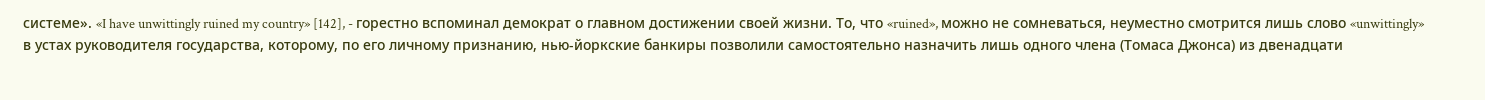системе». «I have unwittingly ruined my country» [142], - горестно вспоминал демократ о главном достижении своей жизни. То, что «ruined», можно не сомневаться, неуместно смотрится лишь слово «unwittingly» в устах руководителя государства, которому, по его личному признанию, нью-йоркские банкиры позволили самостоятельно назначить лишь одного члена (Томаса Джонса) из двенадцати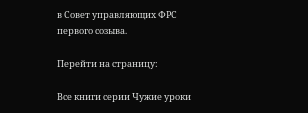в Совет управляющих ФРС первого созыва.

Перейти на страницу:

Все книги серии Чужие уроки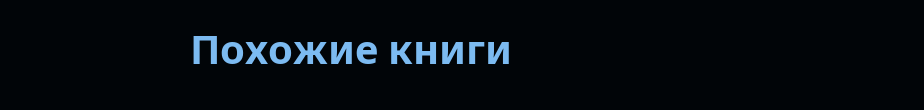Похожие книги